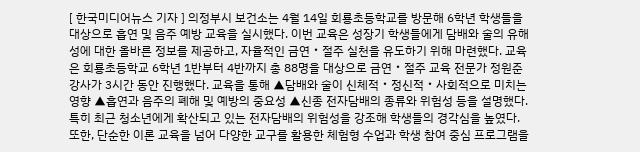[ 한국미디어뉴스 기자 ] 의정부시 보건소는 4월 14일 회룡초등학교를 방문해 6학년 학생들을 대상으로 흡연 및 음주 예방 교육을 실시했다. 이번 교육은 성장기 학생들에게 담배와 술의 유해성에 대한 올바른 정보를 제공하고, 자율적인 금연‧절주 실천을 유도하기 위해 마련했다. 교육은 회룡초등학교 6학년 1반부터 4반까지 총 88명을 대상으로 금연‧절주 교육 전문가 정원준 강사가 3시간 동안 진행했다. 교육을 통해 ▲담배와 술이 신체적‧정신적‧사회적으로 미치는 영향 ▲흡연과 음주의 폐해 및 예방의 중요성 ▲신종 전자담배의 종류와 위험성 등을 설명했다. 특히 최근 청소년에게 확산되고 있는 전자담배의 위험성을 강조해 학생들의 경각심을 높였다. 또한, 단순한 이론 교육을 넘어 다양한 교구를 활용한 체험형 수업과 학생 참여 중심 프로그램을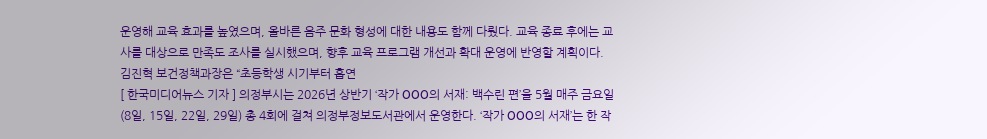운영해 교육 효과를 높였으며, 올바른 음주 문화 형성에 대한 내용도 함께 다뤘다. 교육 종료 후에는 교사를 대상으로 만족도 조사를 실시했으며, 향후 교육 프로그램 개선과 확대 운영에 반영할 계획이다. 김진혁 보건정책과장은 “초등학생 시기부터 흡연
[ 한국미디어뉴스 기자 ] 의정부시는 2026년 상반기 ‘작가 OOO의 서재: 백수린 편’을 5월 매주 금요일(8일, 15일, 22일, 29일) 총 4회에 걸쳐 의정부정보도서관에서 운영한다. ‘작가 OOO의 서재’는 한 작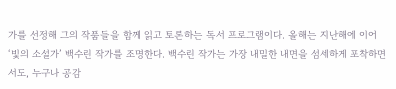가를 선정해 그의 작품들을 함께 읽고 토론하는 독서 프로그램이다. 올해는 지난해에 이어 ‘빛의 소설가’ 백수린 작가를 조명한다. 백수린 작가는 가장 내밀한 내면을 섬세하게 포착하면서도, 누구나 공감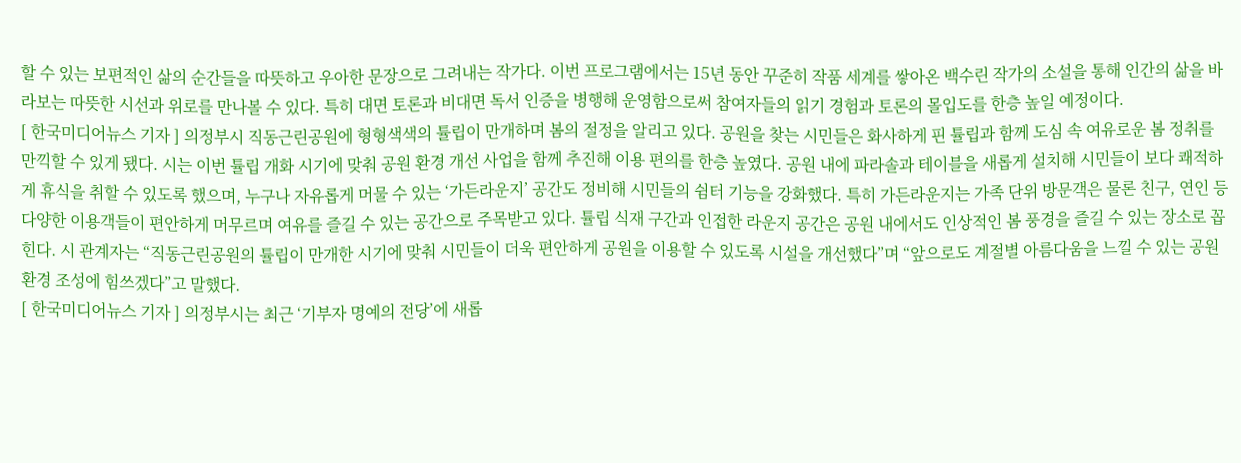할 수 있는 보편적인 삶의 순간들을 따뜻하고 우아한 문장으로 그려내는 작가다. 이번 프로그램에서는 15년 동안 꾸준히 작품 세계를 쌓아온 백수린 작가의 소설을 통해 인간의 삶을 바라보는 따뜻한 시선과 위로를 만나볼 수 있다. 특히 대면 토론과 비대면 독서 인증을 병행해 운영함으로써 참여자들의 읽기 경험과 토론의 몰입도를 한층 높일 예정이다.
[ 한국미디어뉴스 기자 ] 의정부시 직동근린공원에 형형색색의 튤립이 만개하며 봄의 절정을 알리고 있다. 공원을 찾는 시민들은 화사하게 핀 튤립과 함께 도심 속 여유로운 봄 정취를 만끽할 수 있게 됐다. 시는 이번 튤립 개화 시기에 맞춰 공원 환경 개선 사업을 함께 추진해 이용 편의를 한층 높였다. 공원 내에 파라솔과 테이블을 새롭게 설치해 시민들이 보다 쾌적하게 휴식을 취할 수 있도록 했으며, 누구나 자유롭게 머물 수 있는 ‘가든라운지’ 공간도 정비해 시민들의 쉼터 기능을 강화했다. 특히 가든라운지는 가족 단위 방문객은 물론 친구, 연인 등 다양한 이용객들이 편안하게 머무르며 여유를 즐길 수 있는 공간으로 주목받고 있다. 튤립 식재 구간과 인접한 라운지 공간은 공원 내에서도 인상적인 봄 풍경을 즐길 수 있는 장소로 꼽힌다. 시 관계자는 “직동근린공원의 튤립이 만개한 시기에 맞춰 시민들이 더욱 편안하게 공원을 이용할 수 있도록 시설을 개선했다”며 “앞으로도 계절별 아름다움을 느낄 수 있는 공원 환경 조성에 힘쓰겠다”고 말했다.
[ 한국미디어뉴스 기자 ] 의정부시는 최근 ‘기부자 명예의 전당’에 새롭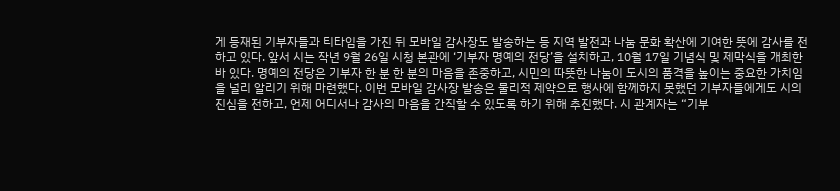게 등재된 기부자들과 티타임을 가진 뒤 모바일 감사장도 발송하는 등 지역 발전과 나눔 문화 확산에 기여한 뜻에 감사를 전하고 있다. 앞서 시는 작년 9월 26일 시청 본관에 ‘기부자 명예의 전당’을 설치하고, 10월 17일 기념식 및 제막식을 개최한 바 있다. 명예의 전당은 기부자 한 분 한 분의 마음을 존중하고, 시민의 따뜻한 나눔이 도시의 품격을 높이는 중요한 가치임을 널리 알리기 위해 마련했다. 이번 모바일 감사장 발송은 물리적 제약으로 행사에 함께하지 못했던 기부자들에게도 시의 진심을 전하고, 언제 어디서나 감사의 마음을 간직할 수 있도록 하기 위해 추진했다. 시 관계자는 “기부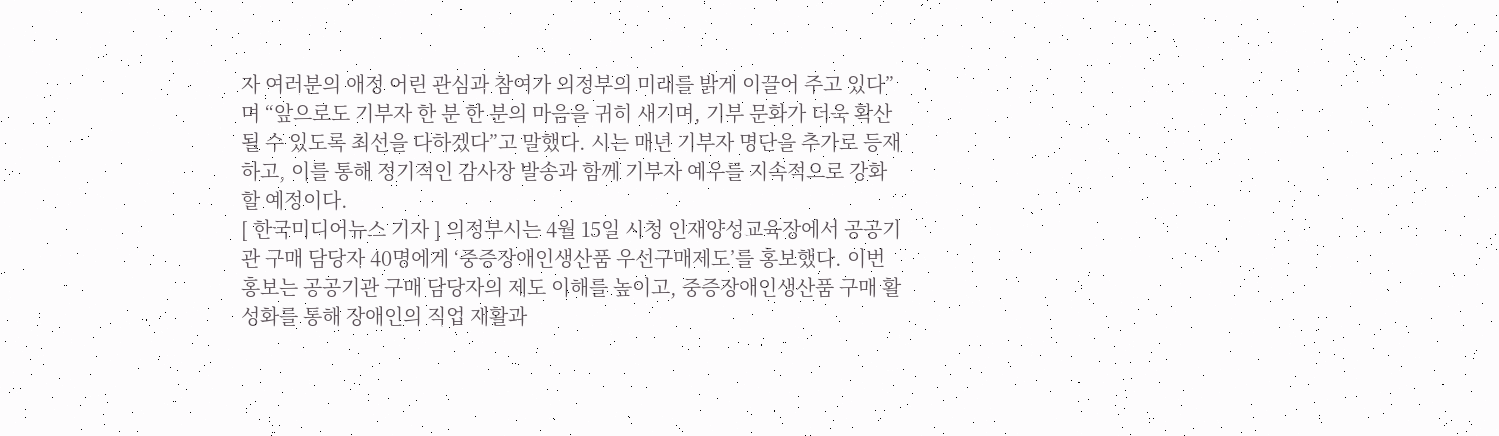자 여러분의 애정 어린 관심과 참여가 의정부의 미래를 밝게 이끌어 주고 있다”며 “앞으로도 기부자 한 분 한 분의 마음을 귀히 새기며, 기부 문화가 더욱 확산될 수 있도록 최선을 다하겠다”고 말했다. 시는 매년 기부자 명단을 추가로 등재하고, 이를 통해 정기적인 감사장 발송과 함께 기부자 예우를 지속적으로 강화할 예정이다.
[ 한국미디어뉴스 기자 ] 의정부시는 4월 15일 시청 인재양성교육장에서 공공기관 구매 담당자 40명에게 ‘중증장애인생산품 우선구매제도’를 홍보했다. 이번 홍보는 공공기관 구매 담당자의 제도 이해를 높이고, 중증장애인생산품 구매 활성화를 통해 장애인의 직업 재활과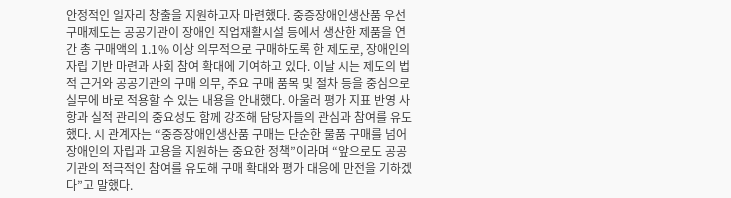안정적인 일자리 창출을 지원하고자 마련했다. 중증장애인생산품 우선구매제도는 공공기관이 장애인 직업재활시설 등에서 생산한 제품을 연간 총 구매액의 1.1% 이상 의무적으로 구매하도록 한 제도로, 장애인의 자립 기반 마련과 사회 참여 확대에 기여하고 있다. 이날 시는 제도의 법적 근거와 공공기관의 구매 의무, 주요 구매 품목 및 절차 등을 중심으로 실무에 바로 적용할 수 있는 내용을 안내했다. 아울러 평가 지표 반영 사항과 실적 관리의 중요성도 함께 강조해 담당자들의 관심과 참여를 유도했다. 시 관계자는 “중증장애인생산품 구매는 단순한 물품 구매를 넘어 장애인의 자립과 고용을 지원하는 중요한 정책”이라며 “앞으로도 공공기관의 적극적인 참여를 유도해 구매 확대와 평가 대응에 만전을 기하겠다”고 말했다.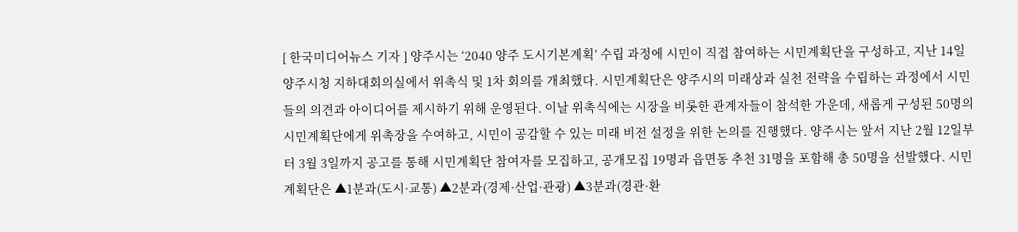[ 한국미디어뉴스 기자 ] 양주시는 ‘2040 양주 도시기본계획’ 수립 과정에 시민이 직접 참여하는 시민계획단을 구성하고, 지난 14일 양주시청 지하대회의실에서 위촉식 및 1차 회의를 개최했다. 시민계획단은 양주시의 미래상과 실천 전략을 수립하는 과정에서 시민들의 의견과 아이디어를 제시하기 위해 운영된다. 이날 위촉식에는 시장을 비롯한 관계자들이 참석한 가운데, 새롭게 구성된 50명의 시민계획단에게 위촉장을 수여하고, 시민이 공감할 수 있는 미래 비전 설정을 위한 논의를 진행했다. 양주시는 앞서 지난 2월 12일부터 3월 3일까지 공고를 통해 시민계획단 참여자를 모집하고, 공개모집 19명과 읍면동 추천 31명을 포함해 총 50명을 선발했다. 시민계획단은 ▲1분과(도시·교통) ▲2분과(경제·산업·관광) ▲3분과(경관·환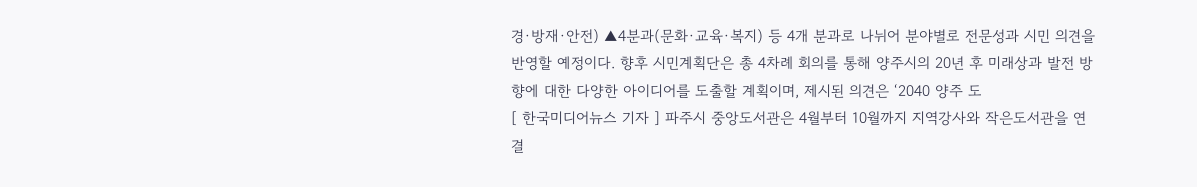경·방재·안전) ▲4분과(문화·교육·복지) 등 4개 분과로 나뉘어 분야별로 전문성과 시민 의견을 반영할 예정이다. 향후 시민계획단은 총 4차례 회의를 통해 양주시의 20년 후 미래상과 발전 방향에 대한 다양한 아이디어를 도출할 계획이며, 제시된 의견은 ‘2040 양주 도
[ 한국미디어뉴스 기자 ] 파주시 중앙도서관은 4월부터 10월까지 지역강사와 작은도서관을 연결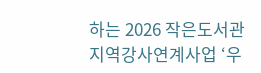하는 2026 작은도서관 지역강사연계사업 ‘우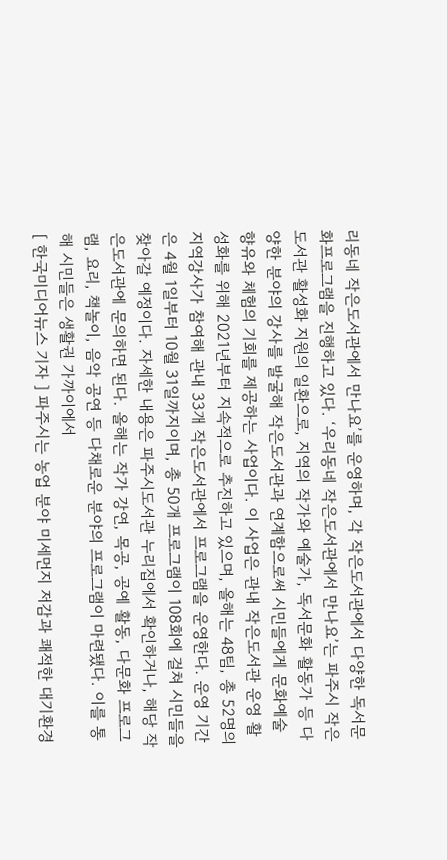리동네 작은도서관에서 만나요’를 운영하며, 각 작은도서관에서 다양한 독서문화프로그램을 진행하고 있다. ‘우리동네 작은도서관에서 만나요’는 파주시 작은도서관 활성화 지원의 일환으로, 지역의 작가와 예술가, 독서문화 활동가 등 다양한 분야의 강사를 발굴해 작은도서관과 연계함으로써 시민들에게 문화예술 향유와 체험의 기회를 제공하는 사업이다. 이 사업은 관내 작은도서관 운영 활성화를 위해 2021년부터 지속적으로 추진하고 있으며, 올해는 48팀, 총 52명의 지역강사가 참여해 관내 33개 작은도서관에서 프로그램을 운영한다. 운영 기간은 4월 1일부터 10월 31일까지이며, 총 50개 프로그램이 108회에 걸쳐 시민들을 찾아갈 예정이다. 자세한 내용은 파주시도서관 누리집에서 확인하거나, 해당 작은도서관에 문의하면 된다. 올해는 작가 강연, 목공, 공예 활동, 다문화 프로그램, 요리, 책놀이, 음악 공연 등 다채로운 분야의 프로그램이 마련됐다. 이를 통해 시민들은 생활권 가까이에서
[ 한국미디어뉴스 기자 ] 파주시는 농업 분야 미세먼지 저감과 쾌적한 대기환경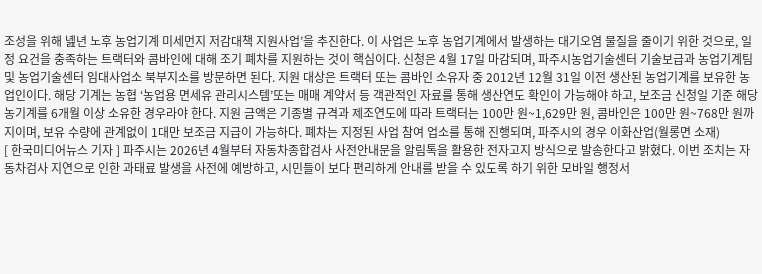조성을 위해 녪년 노후 농업기계 미세먼지 저감대책 지원사업’을 추진한다. 이 사업은 노후 농업기계에서 발생하는 대기오염 물질을 줄이기 위한 것으로, 일정 요건을 충족하는 트랙터와 콤바인에 대해 조기 폐차를 지원하는 것이 핵심이다. 신청은 4월 17일 마감되며, 파주시농업기술센터 기술보급과 농업기계팀 및 농업기술센터 임대사업소 북부지소를 방문하면 된다. 지원 대상은 트랙터 또는 콤바인 소유자 중 2012년 12월 31일 이전 생산된 농업기계를 보유한 농업인이다. 해당 기계는 농협 ‘농업용 면세유 관리시스템’또는 매매 계약서 등 객관적인 자료를 통해 생산연도 확인이 가능해야 하고, 보조금 신청일 기준 해당 농기계를 6개월 이상 소유한 경우라야 한다. 지원 금액은 기종별 규격과 제조연도에 따라 트랙터는 100만 원~1,629만 원, 콤바인은 100만 원~768만 원까지이며, 보유 수량에 관계없이 1대만 보조금 지급이 가능하다. 폐차는 지정된 사업 참여 업소를 통해 진행되며, 파주시의 경우 이화산업(월롱면 소재)
[ 한국미디어뉴스 기자 ] 파주시는 2026년 4월부터 자동차종합검사 사전안내문을 알림톡을 활용한 전자고지 방식으로 발송한다고 밝혔다. 이번 조치는 자동차검사 지연으로 인한 과태료 발생을 사전에 예방하고, 시민들이 보다 편리하게 안내를 받을 수 있도록 하기 위한 모바일 행정서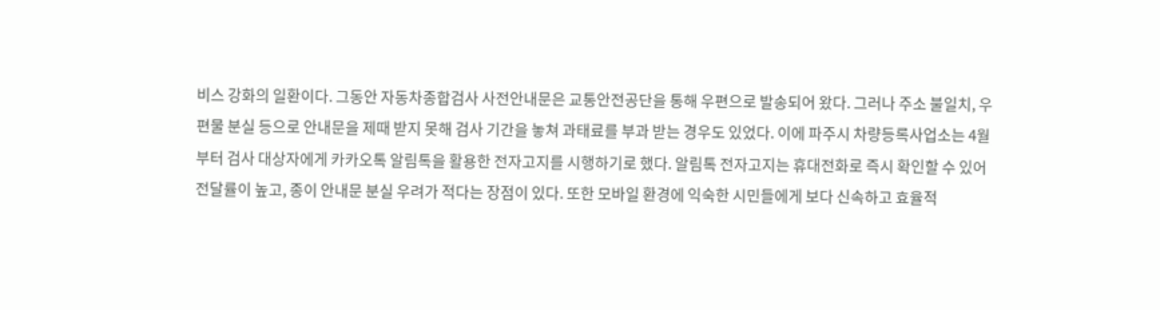비스 강화의 일환이다. 그동안 자동차종합검사 사전안내문은 교통안전공단을 통해 우편으로 발송되어 왔다. 그러나 주소 불일치, 우편물 분실 등으로 안내문을 제때 받지 못해 검사 기간을 놓쳐 과태료를 부과 받는 경우도 있었다. 이에 파주시 차량등록사업소는 4월부터 검사 대상자에게 카카오톡 알림톡을 활용한 전자고지를 시행하기로 했다. 알림톡 전자고지는 휴대전화로 즉시 확인할 수 있어 전달률이 높고, 종이 안내문 분실 우려가 적다는 장점이 있다. 또한 모바일 환경에 익숙한 시민들에게 보다 신속하고 효율적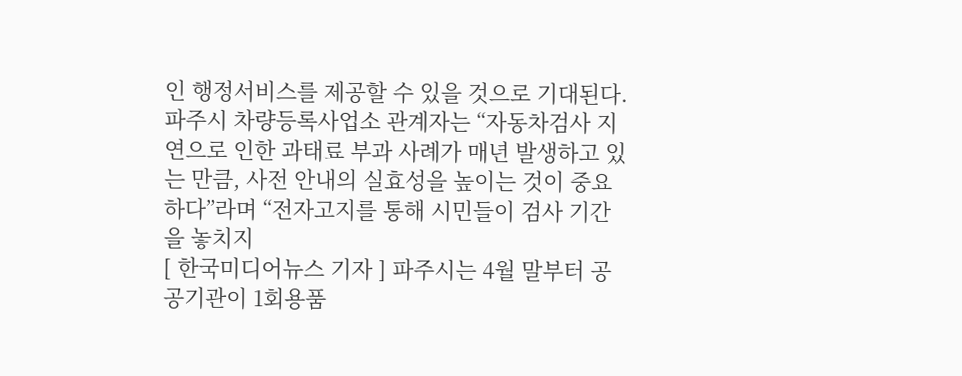인 행정서비스를 제공할 수 있을 것으로 기대된다. 파주시 차량등록사업소 관계자는 “자동차검사 지연으로 인한 과태료 부과 사례가 매년 발생하고 있는 만큼, 사전 안내의 실효성을 높이는 것이 중요하다”라며 “전자고지를 통해 시민들이 검사 기간을 놓치지
[ 한국미디어뉴스 기자 ] 파주시는 4월 말부터 공공기관이 1회용품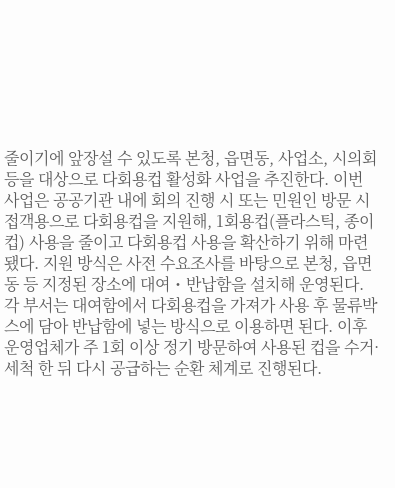줄이기에 앞장설 수 있도록 본청, 읍면동, 사업소, 시의회 등을 대상으로 다회용컵 활성화 사업을 추진한다. 이번 사업은 공공기관 내에 회의 진행 시 또는 민원인 방문 시 접객용으로 다회용컵을 지원해, 1회용컵(플라스틱, 종이컵) 사용을 줄이고 다회용컵 사용을 확산하기 위해 마련됐다. 지원 방식은 사전 수요조사를 바탕으로 본청, 읍면동 등 지정된 장소에 대여・반납함을 설치해 운영된다. 각 부서는 대여함에서 다회용컵을 가져가 사용 후 물류박스에 담아 반납함에 넣는 방식으로 이용하면 된다. 이후 운영업체가 주 1회 이상 정기 방문하여 사용된 컵을 수거·세척 한 뒤 다시 공급하는 순환 체계로 진행된다.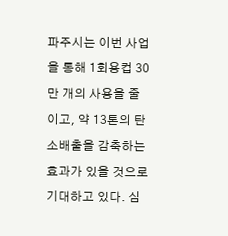파주시는 이번 사업을 통해 1회용컵 30만 개의 사용을 줄이고, 약 13톤의 탄소배출을 감축하는 효과가 있을 것으로 기대하고 있다. 심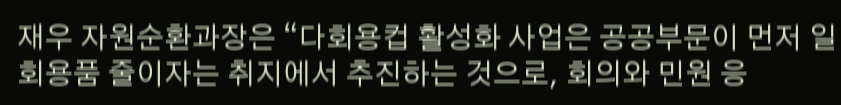재우 자원순환과장은 “다회용컵 활성화 사업은 공공부문이 먼저 일회용품 줄이자는 취지에서 추진하는 것으로, 회의와 민원 응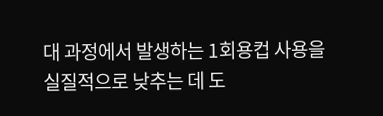대 과정에서 발생하는 1회용컵 사용을 실질적으로 낮추는 데 도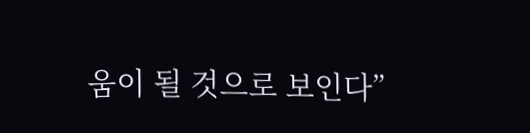움이 될 것으로 보인다”